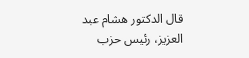قال الدكتور هشام عبد العزيز، رئيس حزب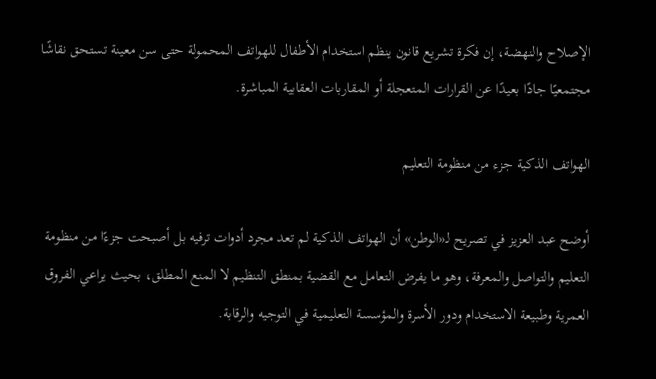الإصلاح والنهضة، إن فكرة تشريع قانون ينظم استخدام الأطفال للهواتف المحمولة حتى سن معينة تستحق نقاشًا مجتمعيًا جادًا بعيدًا عن القرارات المتعجلة أو المقاربات العقابية المباشرة.

الهواتف الذكية جزء من منظومة التعليم

أوضح عبد العزيز في تصريح لـ«الوطن» أن الهواتف الذكية لم تعد مجرد أدوات ترفيه بل أصبحت جزءًا من منظومة التعليم والتواصل والمعرفة، وهو ما يفرض التعامل مع القضية بمنطق التنظيم لا المنع المطلق، بحيث يراعي الفروق العمرية وطبيعة الاستخدام ودور الأسرة والمؤسسة التعليمية في التوجيه والرقابة.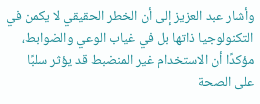وأشار عبد العزيز إلى أن الخطر الحقيقي لا يكمن في التكنولوجيا ذاتها بل في غياب الوعي والضوابط، مؤكدًا أن الاستخدام غير المنضبط قد يؤثر سلبًا على الصحة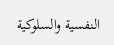النفسية والسلوكية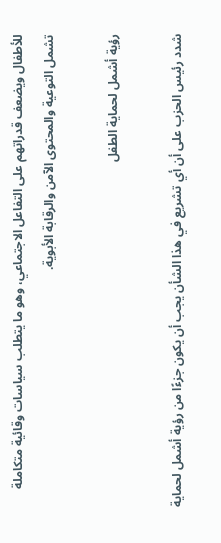للأطفال ويضعف قدراتهم على التفاعل الاجتماعي، وهو ما يتطلب سياسات وقائية متكاملة تشمل التوعية والمحتوى الآمن والرقابة الأبوية.

رؤية أشمل لحماية الطفل

شدد رئيس الحزب على أن أي تشريع في هذا الشأن يجب أن يكون جزءًا من رؤية أشمل لحماية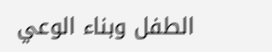الطفل وبناء الوعي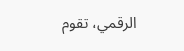الرقمي، تقوم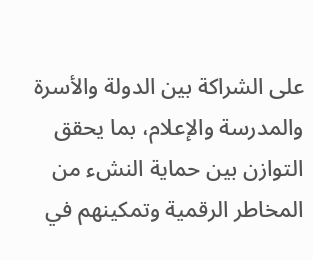على الشراكة بين الدولة والأسرة والمدرسة والإعلام، بما يحقق التوازن بين حماية النشء من المخاطر الرقمية وتمكينهم في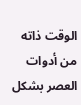الوقت ذاته من أدوات العصر بشكل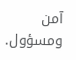آمن ومسؤول.